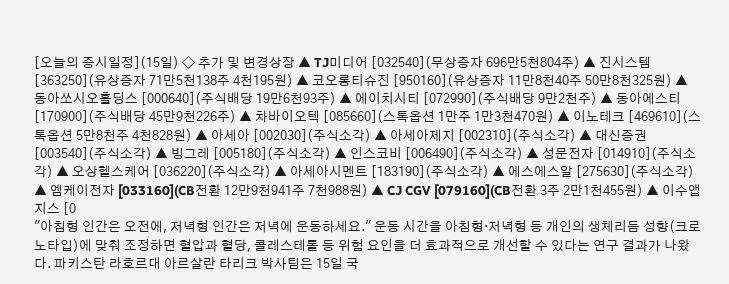[오늘의 증시일정](15일) ◇ 추가 및 변경상장 ▲ TJ미디어 [032540](무상증자 696만5천804주) ▲ 진시스템 [363250](유상증자 71만5천138주 4천195원) ▲ 코오롱티슈진 [950160](유상증자 11만8천40주 50만8천325원) ▲ 동아쏘시오홀딩스 [000640](주식배당 19만6천93주) ▲ 에이치시티 [072990](주식배당 9만2천주) ▲ 동아에스티 [170900](주식배당 45만9천226주) ▲ 차바이오텍 [085660](스톡옵션 1만주 1만3천470원) ▲ 이노테크 [469610](스톡옵션 5만8천주 4천828원) ▲ 아세아 [002030](주식소각) ▲ 아세아제지 [002310](주식소각) ▲ 대신증권 [003540](주식소각) ▲ 빙그레 [005180](주식소각) ▲ 인스코비 [006490](주식소각) ▲ 성문전자 [014910](주식소각) ▲ 오상헬스케어 [036220](주식소각) ▲ 아세아시멘트 [183190](주식소각) ▲ 에스에스알 [275630](주식소각) ▲ 엠케이전자 [033160](CB전환 12만9천941주 7천988원) ▲ CJ CGV [079160](CB전환 3주 2만1천455원) ▲ 이수앱지스 [0
"아침형 인간은 오전에, 저녁형 인간은 저녁에 운동하세요." 운동 시간을 아침형·저녁형 등 개인의 생체리듬 성향(크로노타입)에 맞춰 조정하면 혈압과 혈당, 콜레스테롤 등 위험 요인을 더 효과적으로 개선할 수 있다는 연구 결과가 나왔다. 파키스탄 라호르대 아르살란 타리크 박사팀은 15일 국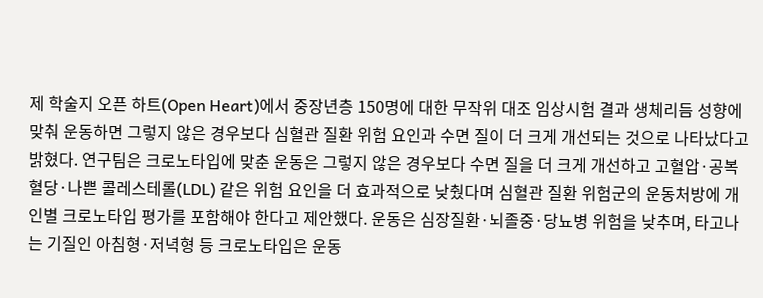제 학술지 오픈 하트(Open Heart)에서 중장년층 150명에 대한 무작위 대조 임상시험 결과 생체리듬 성향에 맞춰 운동하면 그렇지 않은 경우보다 심혈관 질환 위험 요인과 수면 질이 더 크게 개선되는 것으로 나타났다고 밝혔다. 연구팀은 크로노타입에 맞춘 운동은 그렇지 않은 경우보다 수면 질을 더 크게 개선하고 고혈압·공복혈당·나쁜 콜레스테롤(LDL) 같은 위험 요인을 더 효과적으로 낮췄다며 심혈관 질환 위험군의 운동처방에 개인별 크로노타입 평가를 포함해야 한다고 제안했다. 운동은 심장질환·뇌졸중·당뇨병 위험을 낮추며, 타고나는 기질인 아침형·저녁형 등 크로노타입은 운동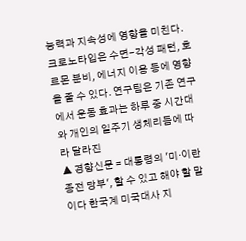능력과 지속성에 영향을 미친다. 크로노타입은 수면-각성 패턴, 호르몬 분비, 에너지 이용 등에 영향을 줄 수 있다. 연구팀은 기존 연구에서 운동 효과는 하루 중 시간대와 개인의 일주기 생체리듬에 따라 달라진
▲ 경향신문 = 대통령의 '미·이란 종전 당부', 할 수 있고 해야 할 말이다 한국계 미국대사 지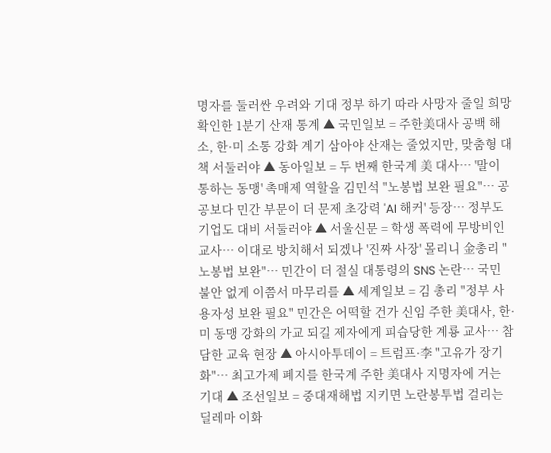명자를 둘러싼 우려와 기대 정부 하기 따라 사망자 줄일 희망 확인한 1분기 산재 통계 ▲ 국민일보 = 주한美대사 공백 해소, 한·미 소통 강화 계기 삼아야 산재는 줄었지만, 맞춤형 대책 서둘러야 ▲ 동아일보 = 두 번째 한국계 美 대사… '말이 통하는 동맹' 촉매제 역할을 김민석 "노봉법 보완 필요"… 공공보다 민간 부문이 더 문제 초강력 'AI 해커' 등장… 정부도 기업도 대비 서둘러야 ▲ 서울신문 = 학생 폭력에 무방비인 교사… 이대로 방치해서 되겠나 '진짜 사장' 몰리니 金총리 "노봉법 보완"… 민간이 더 절실 대통령의 SNS 논란… 국민 불안 없게 이쯤서 마무리를 ▲ 세계일보 = 김 총리 "정부 사용자성 보완 필요" 민간은 어떡할 건가 신임 주한 美대사, 한·미 동맹 강화의 가교 되길 제자에게 피습당한 계룡 교사… 참담한 교육 현장 ▲ 아시아투데이 = 트럼프·李 "고유가 장기화"… 최고가제 폐지를 한국계 주한 美대사 지명자에 거는 기대 ▲ 조선일보 = 중대재해법 지키면 노란봉투법 걸리는 딜레마 이화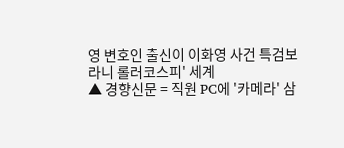영 변호인 출신이 이화영 사건 특검보라니 롤러코스피' 세계
▲ 경향신문 = 직원 PC에 '카메라' 삼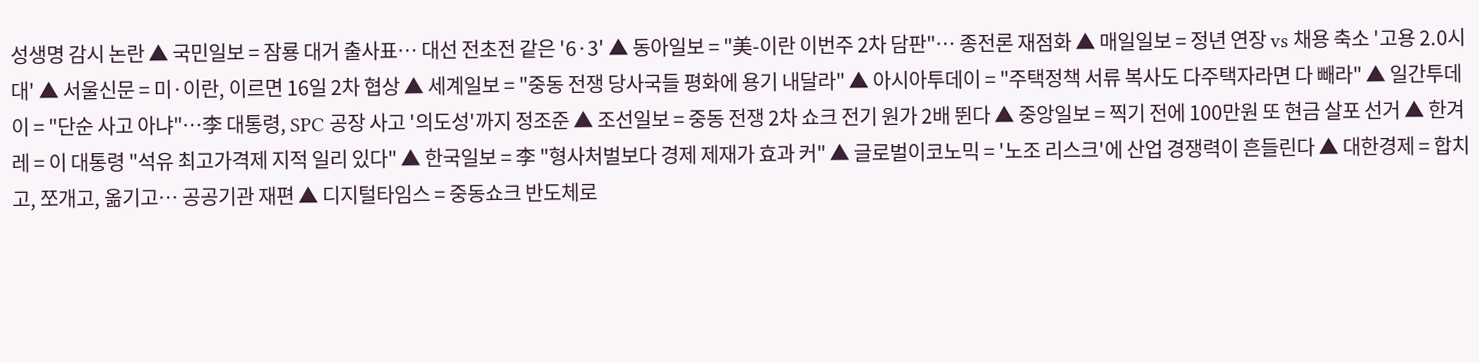성생명 감시 논란 ▲ 국민일보 = 잠룡 대거 출사표… 대선 전초전 같은 '6·3' ▲ 동아일보 = "美-이란 이번주 2차 담판"… 종전론 재점화 ▲ 매일일보 = 정년 연장 vs 채용 축소 '고용 2.0시대' ▲ 서울신문 = 미·이란, 이르면 16일 2차 협상 ▲ 세계일보 = "중동 전쟁 당사국들 평화에 용기 내달라" ▲ 아시아투데이 = "주택정책 서류 복사도 다주택자라면 다 빼라" ▲ 일간투데이 = "단순 사고 아냐"…李 대통령, SPC 공장 사고 '의도성'까지 정조준 ▲ 조선일보 = 중동 전쟁 2차 쇼크 전기 원가 2배 뛴다 ▲ 중앙일보 = 찍기 전에 100만원 또 현금 살포 선거 ▲ 한겨레 = 이 대통령 "석유 최고가격제 지적 일리 있다" ▲ 한국일보 = 李 "형사처벌보다 경제 제재가 효과 커" ▲ 글로벌이코노믹 = '노조 리스크'에 산업 경쟁력이 흔들린다 ▲ 대한경제 = 합치고, 쪼개고, 옮기고… 공공기관 재편 ▲ 디지털타임스 = 중동쇼크 반도체로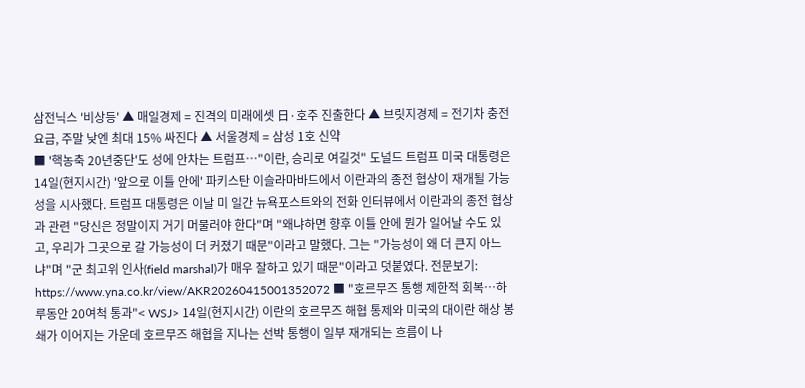삼전닉스 '비상등' ▲ 매일경제 = 진격의 미래에셋 日·호주 진출한다 ▲ 브릿지경제 = 전기차 충전요금, 주말 낮엔 최대 15% 싸진다 ▲ 서울경제 = 삼성 1호 신약
■ '핵농축 20년중단'도 성에 안차는 트럼프…"이란, 승리로 여길것" 도널드 트럼프 미국 대통령은 14일(현지시간) '앞으로 이틀 안에' 파키스탄 이슬라마바드에서 이란과의 종전 협상이 재개될 가능성을 시사했다. 트럼프 대통령은 이날 미 일간 뉴욕포스트와의 전화 인터뷰에서 이란과의 종전 협상과 관련 "당신은 정말이지 거기 머물러야 한다"며 "왜냐하면 향후 이틀 안에 뭔가 일어날 수도 있고, 우리가 그곳으로 갈 가능성이 더 커졌기 때문"이라고 말했다. 그는 "가능성이 왜 더 큰지 아느냐"며 "군 최고위 인사(field marshal)가 매우 잘하고 있기 때문"이라고 덧붙였다. 전문보기: https://www.yna.co.kr/view/AKR20260415001352072 ■ "호르무즈 통행 제한적 회복…하루동안 20여척 통과"< WSJ> 14일(현지시간) 이란의 호르무즈 해협 통제와 미국의 대이란 해상 봉쇄가 이어지는 가운데 호르무즈 해협을 지나는 선박 통행이 일부 재개되는 흐름이 나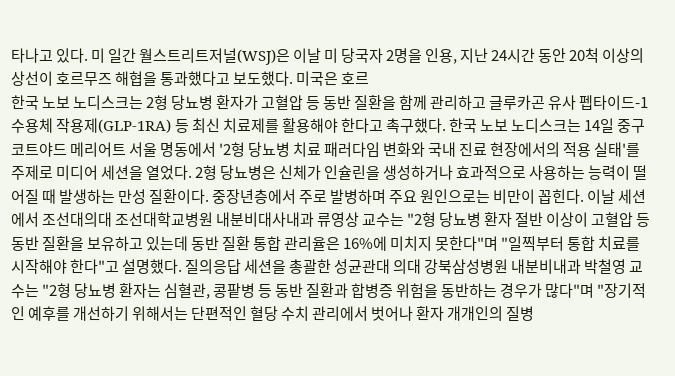타나고 있다. 미 일간 월스트리트저널(WSJ)은 이날 미 당국자 2명을 인용, 지난 24시간 동안 20척 이상의 상선이 호르무즈 해협을 통과했다고 보도했다. 미국은 호르
한국 노보 노디스크는 2형 당뇨병 환자가 고혈압 등 동반 질환을 함께 관리하고 글루카곤 유사 펩타이드-1 수용체 작용제(GLP-1RA) 등 최신 치료제를 활용해야 한다고 촉구했다. 한국 노보 노디스크는 14일 중구 코트야드 메리어트 서울 명동에서 '2형 당뇨병 치료 패러다임 변화와 국내 진료 현장에서의 적용 실태'를 주제로 미디어 세션을 열었다. 2형 당뇨병은 신체가 인슐린을 생성하거나 효과적으로 사용하는 능력이 떨어질 때 발생하는 만성 질환이다. 중장년층에서 주로 발병하며 주요 원인으로는 비만이 꼽힌다. 이날 세션에서 조선대의대 조선대학교병원 내분비대사내과 류영상 교수는 "2형 당뇨병 환자 절반 이상이 고혈압 등 동반 질환을 보유하고 있는데 동반 질환 통합 관리율은 16%에 미치지 못한다"며 "일찍부터 통합 치료를 시작해야 한다"고 설명했다. 질의응답 세션을 총괄한 성균관대 의대 강북삼성병원 내분비내과 박철영 교수는 "2형 당뇨병 환자는 심혈관, 콩팥병 등 동반 질환과 합병증 위험을 동반하는 경우가 많다"며 "장기적인 예후를 개선하기 위해서는 단편적인 혈당 수치 관리에서 벗어나 환자 개개인의 질병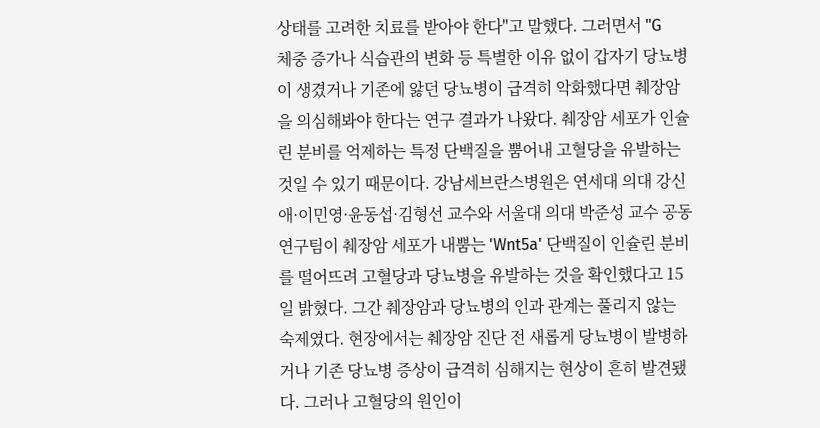상태를 고려한 치료를 받아야 한다"고 말했다. 그러면서 "G
체중 증가나 식습관의 변화 등 특별한 이유 없이 갑자기 당뇨병이 생겼거나 기존에 앓던 당뇨병이 급격히 악화했다면 췌장암을 의심해봐야 한다는 연구 결과가 나왔다. 췌장암 세포가 인슐린 분비를 억제하는 특정 단백질을 뿜어내 고혈당을 유발하는 것일 수 있기 때문이다. 강남세브란스병원은 연세대 의대 강신애·이민영·윤동섭·김형선 교수와 서울대 의대 박준성 교수 공동 연구팀이 췌장암 세포가 내뿜는 'Wnt5a' 단백질이 인슐린 분비를 떨어뜨려 고혈당과 당뇨병을 유발하는 것을 확인했다고 15일 밝혔다. 그간 췌장암과 당뇨병의 인과 관계는 풀리지 않는 숙제였다. 현장에서는 췌장암 진단 전 새롭게 당뇨병이 발병하거나 기존 당뇨병 증상이 급격히 심해지는 현상이 흔히 발견됐다. 그러나 고혈당의 원인이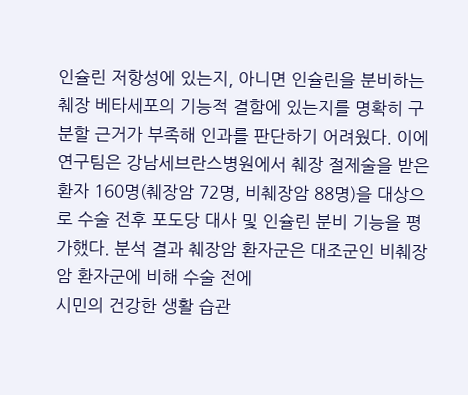인슐린 저항성에 있는지, 아니면 인슐린을 분비하는 췌장 베타세포의 기능적 결함에 있는지를 명확히 구분할 근거가 부족해 인과를 판단하기 어려웠다. 이에 연구팀은 강남세브란스병원에서 췌장 절제술을 받은 환자 160명(췌장암 72명, 비췌장암 88명)을 대상으로 수술 전후 포도당 대사 및 인슐린 분비 기능을 평가했다. 분석 결과 췌장암 환자군은 대조군인 비췌장암 환자군에 비해 수술 전에
시민의 건강한 생활 습관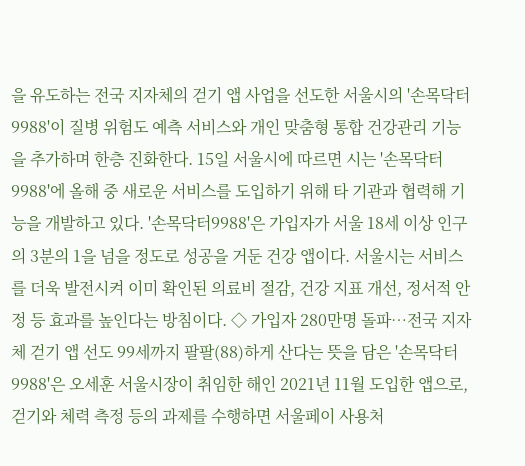을 유도하는 전국 지자체의 걷기 앱 사업을 선도한 서울시의 '손목닥터9988'이 질병 위험도 예측 서비스와 개인 맞춤형 통합 건강관리 기능을 추가하며 한층 진화한다. 15일 서울시에 따르면 시는 '손목닥터9988'에 올해 중 새로운 서비스를 도입하기 위해 타 기관과 협력해 기능을 개발하고 있다. '손목닥터9988'은 가입자가 서울 18세 이상 인구의 3분의 1을 넘을 정도로 성공을 거둔 건강 앱이다. 서울시는 서비스를 더욱 발전시켜 이미 확인된 의료비 절감, 건강 지표 개선, 정서적 안정 등 효과를 높인다는 방침이다. ◇ 가입자 280만명 돌파…전국 지자체 걷기 앱 선도 99세까지 팔팔(88)하게 산다는 뜻을 담은 '손목닥터9988'은 오세훈 서울시장이 취임한 해인 2021년 11월 도입한 앱으로, 걷기와 체력 측정 등의 과제를 수행하면 서울페이 사용처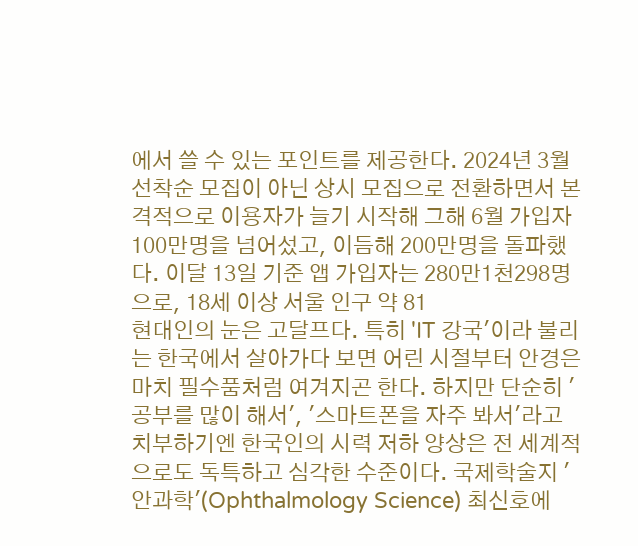에서 쓸 수 있는 포인트를 제공한다. 2024년 3월 선착순 모집이 아닌 상시 모집으로 전환하면서 본격적으로 이용자가 늘기 시작해 그해 6월 가입자 100만명을 넘어섰고, 이듬해 200만명을 돌파했다. 이달 13일 기준 앱 가입자는 280만1천298명으로, 18세 이상 서울 인구 약 81
현대인의 눈은 고달프다. 특히 'IT 강국'이라 불리는 한국에서 살아가다 보면 어린 시절부터 안경은 마치 필수품처럼 여겨지곤 한다. 하지만 단순히 '공부를 많이 해서', '스마트폰을 자주 봐서'라고 치부하기엔 한국인의 시력 저하 양상은 전 세계적으로도 독특하고 심각한 수준이다. 국제학술지 '안과학'(Ophthalmology Science) 최신호에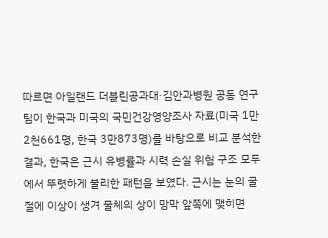따르면 아일랜드 더블린공과대·김안과병원 공동 연구팀이 한국과 미국의 국민건강영양조사 자료(미국 1만2천661명, 한국 3만873명)를 바탕으로 비교 분석한 결과, 한국은 근시 유병률과 시력 손실 위험 구조 모두에서 뚜렷하게 불리한 패턴을 보였다. 근시는 눈의 굴절에 이상이 생겨 물체의 상이 망막 앞쪽에 맺히면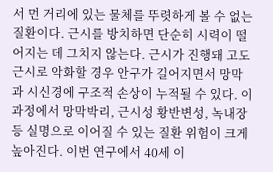서 먼 거리에 있는 물체를 뚜렷하게 볼 수 없는 질환이다. 근시를 방치하면 단순히 시력이 떨어지는 데 그치지 않는다. 근시가 진행돼 고도 근시로 악화할 경우 안구가 길어지면서 망막과 시신경에 구조적 손상이 누적될 수 있다. 이 과정에서 망막박리, 근시성 황반변성, 녹내장 등 실명으로 이어질 수 있는 질환 위험이 크게 높아진다. 이번 연구에서 40세 이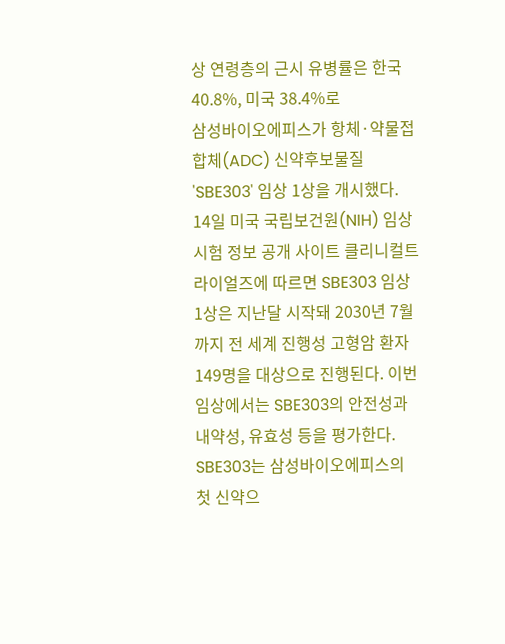상 연령층의 근시 유병률은 한국 40.8%, 미국 38.4%로
삼성바이오에피스가 항체·약물접합체(ADC) 신약후보물질 'SBE303' 임상 1상을 개시했다. 14일 미국 국립보건원(NIH) 임상시험 정보 공개 사이트 클리니컬트라이얼즈에 따르면 SBE303 임상 1상은 지난달 시작돼 2030년 7월까지 전 세계 진행성 고형암 환자 149명을 대상으로 진행된다. 이번 임상에서는 SBE303의 안전성과 내약성, 유효성 등을 평가한다. SBE303는 삼성바이오에피스의 첫 신약으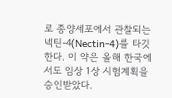로 종양세포에서 관찰되는 넥틴-4(Nectin-4)를 타깃한다. 이 약은 올해 한국에서도 임상 1상 시험계획을 승인받았다.